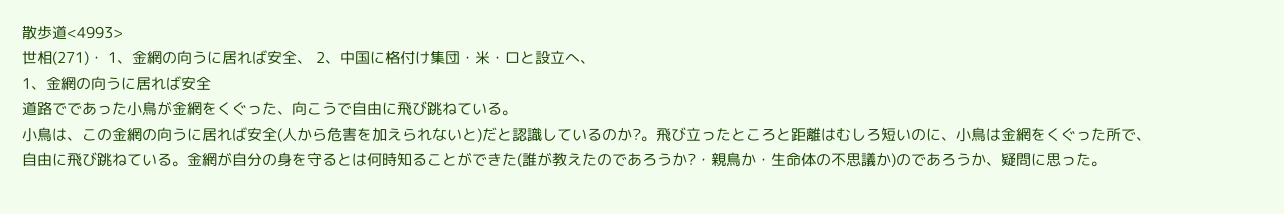散歩道<4993>
世相(271)・ 1、金網の向うに居れば安全、 2、中国に格付け集団・米・ロと設立へ、
1、金網の向うに居れば安全
道路でであった小鳥が金網をくぐった、向こうで自由に飛び跳ねている。
小鳥は、この金網の向うに居れば安全(人から危害を加えられないと)だと認識しているのか?。飛び立ったところと距離はむしろ短いのに、小鳥は金網をくぐった所で、自由に飛び跳ねている。金網が自分の身を守るとは何時知ることができた(誰が教えたのであろうか?・親鳥か・生命体の不思議か)のであろうか、疑問に思った。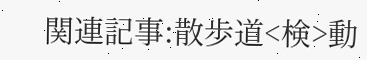関連記事:散歩道<検>動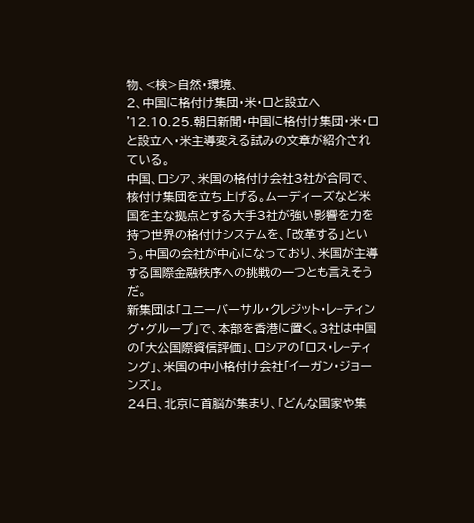物、<検>自然・環境、
2、中国に格付け集団・米・ロと設立へ
'12.10.25.朝日新聞・中国に格付け集団・米・ロと設立へ・米主導変える試みの文章が紹介されている。
中国、ロシア、米国の格付け会社3社が合同で、核付け集団を立ち上げる。ムーディーズなど米国を主な拠点とする大手3社が強い影響を力を持つ世界の格付けシステムを、「改革する」という。中国の会社が中心になっており、米国が主導する国際金融秩序への挑戦の一つとも言えそうだ。
新集団は「ユニーバーサル・クレジット・レ−ティング・グループ」で、本部を香港に置く。3社は中国の「大公国際資信評価」、ロシアの「ロス・レ−ティング」、米国の中小格付け会社「イーガン・ジョーンズ」。
24日、北京に首脳が集まり、「どんな国家や集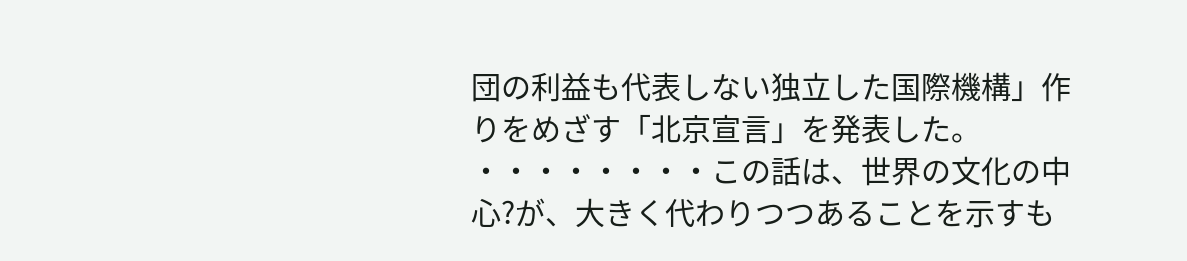団の利益も代表しない独立した国際機構」作りをめざす「北京宣言」を発表した。
・・・・・・・・この話は、世界の文化の中心?が、大きく代わりつつあることを示すも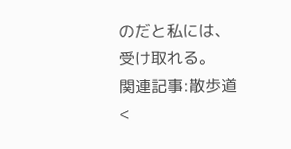のだと私には、受け取れる。
関連記事:散歩道<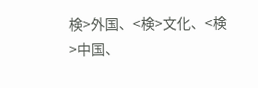検>外国、<検>文化、<検>中国、